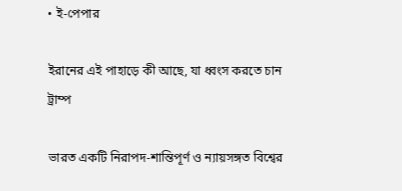• ই-পেপার

ইরানের এই পাহাড়ে কী আছে, যা ধ্বংস করতে চান ট্রাম্প

ভারত একটি নিরাপদ-শান্তিপূর্ণ ও ন্যায়সঙ্গত বিশ্বের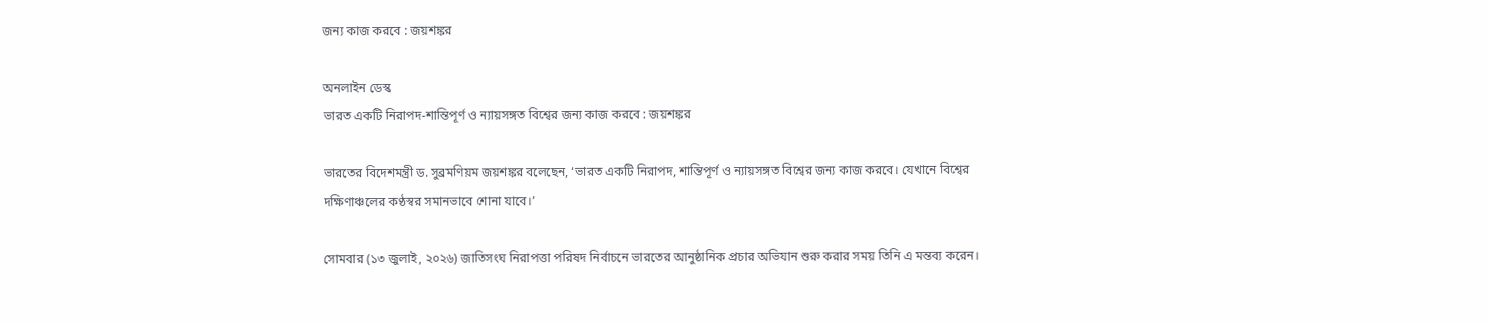জন্য কাজ করবে : জয়শঙ্কর

অনলাইন ডেস্ক
ভারত একটি নিরাপদ-শান্তিপূর্ণ ও ন্যায়সঙ্গত বিশ্বের জন্য কাজ করবে : জয়শঙ্কর

ভারতের বিদেশমন্ত্রী ড. সুব্রমণিয়ম জয়শঙ্কর বলেছেন, ‘ভারত একটি নিরাপদ, শান্তিপূর্ণ ও ন্যায়সঙ্গত বিশ্বের জন্য কাজ করবে। যেখানে বিশ্বের দক্ষিণাঞ্চলের কণ্ঠস্বর সমানভাবে শোনা যাবে।’

সোমবার (১৩ জুলাই, ২০২৬) জাতিসংঘ নিরাপত্তা পরিষদ নির্বাচনে ভারতের আনুষ্ঠানিক প্রচার অভিযান শুরু করার সময় তিনি এ মন্তব্য করেন।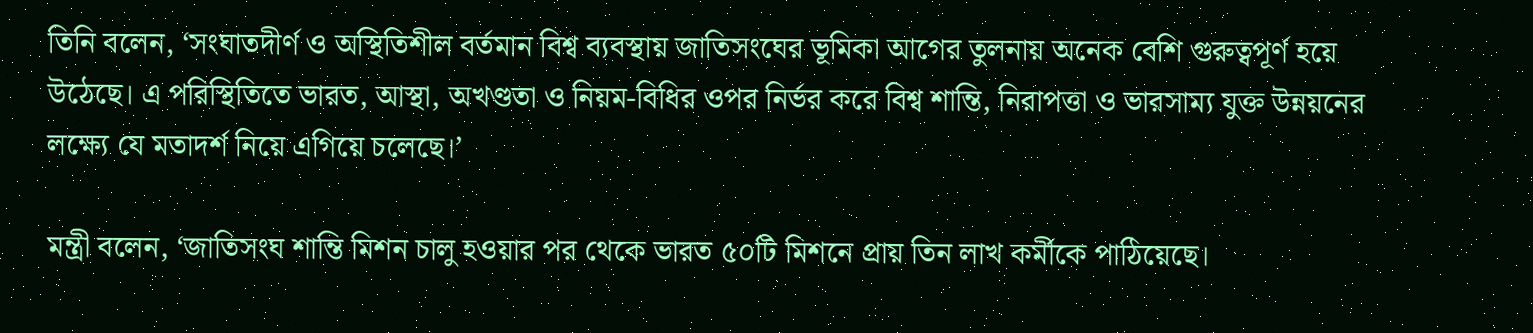তিনি বলেন, ‘সংঘাতদীর্ণ ও অস্থিতিশীল বর্তমান বিশ্ব ব্যবস্থায় জাতিসংঘের ভূমিকা আগের তুলনায় অনেক বেশি গুরুত্বপূর্ণ হয়ে উঠেছে। এ পরিস্থিতিতে ভারত, আস্থা, অখণ্ডতা ও নিয়ম-বিধির ওপর নির্ভর করে বিশ্ব শান্তি, নিরাপত্তা ও ভারসাম্য যুক্ত উন্নয়নের লক্ষ্যে যে মতাদর্শ নিয়ে এগিয়ে চলেছে।’

মন্ত্রী বলেন, ‘জাতিসংঘ শান্তি মিশন চালু হওয়ার পর থেকে ভারত ৫০টি মিশনে প্রায় তিন লাখ কর্মীকে পাঠিয়েছে।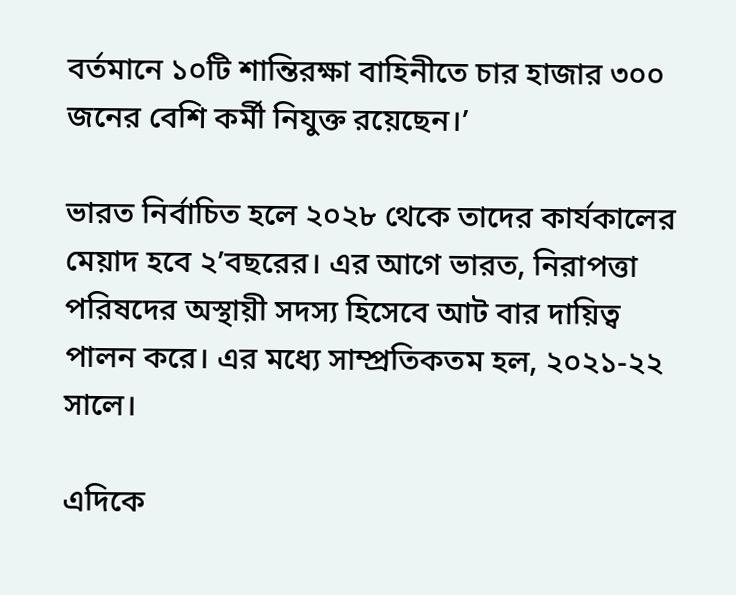বর্তমানে ১০টি শান্তিরক্ষা বাহিনীতে চার হাজার ৩০০ জনের বেশি কর্মী নিযুক্ত রয়েছেন।’

ভারত নির্বাচিত হলে ২০২৮ থেকে তাদের কার্যকালের মেয়াদ হবে ২’বছরের। এর আগে ভারত, নিরাপত্তা পরিষদের অস্থায়ী সদস্য হিসেবে আট বার দায়িত্ব পালন করে। এর মধ্যে সাম্প্রতিকতম হল, ২০২১-২২ সালে।

এদিকে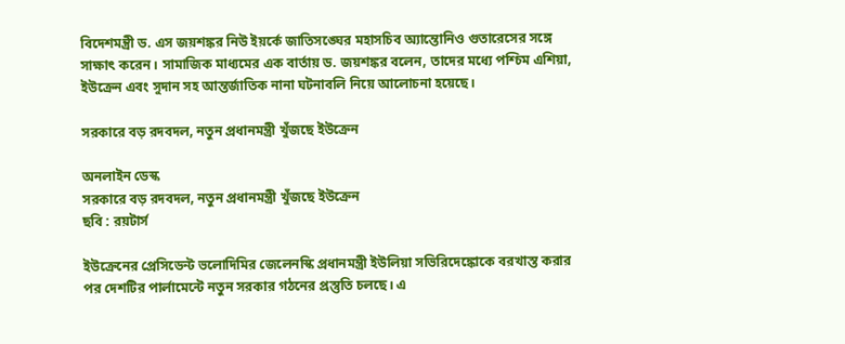বিদেশমন্ত্রী ড. এস জয়শঙ্কর নিউ ইয়র্কে জাতিসঙ্ঘের মহাসচিব অ্যান্তোনিও গুতারেসের সঙ্গে সাক্ষাৎ করেন। সামাজিক মাধ্যমের এক বার্তায় ড. জয়শঙ্কর বলেন, তাদের মধ্যে পশ্চিম এশিয়া, ইউক্রেন এবং সুদান সহ আন্তর্জাতিক নানা ঘটনাবলি নিয়ে আলোচনা হয়েছে।

সরকারে বড় রদবদল, নতুন প্রধানমন্ত্রী খুঁজছে ইউক্রেন

অনলাইন ডেস্ক
সরকারে বড় রদবদল, নতুন প্রধানমন্ত্রী খুঁজছে ইউক্রেন
ছবি : রয়টার্স

ইউক্রেনের প্রেসিডেন্ট ভলোদিমির জেলেনস্কি প্রধানমন্ত্রী ইউলিয়া সভিরিদেঙ্কোকে বরখাস্ত করার পর দেশটির পার্লামেন্টে নতুন সরকার গঠনের প্রস্তুতি চলছে। এ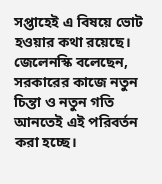সপ্তাহেই এ বিষয়ে ভোট হওয়ার কথা রয়েছে। জেলেনস্কি বলেছেন, সরকারের কাজে নতুন চিন্তা ও নতুন গতি আনতেই এই পরিবর্তন করা হচ্ছে।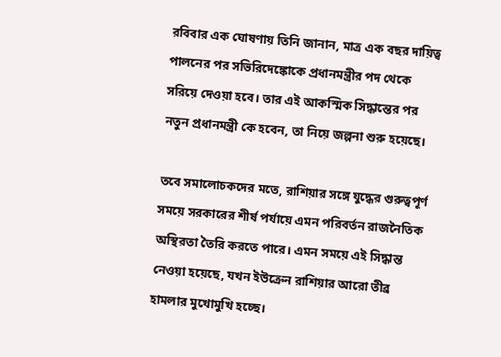রবিবার এক ঘোষণায় তিনি জানান, মাত্র এক বছর দায়িত্ব পালনের পর সভিরিদেঙ্কোকে প্রধানমন্ত্রীর পদ থেকে সরিয়ে দেওয়া হবে। তার এই আকস্মিক সিদ্ধান্তের পর নতুন প্রধানমন্ত্রী কে হবেন, তা নিয়ে জল্পনা শুরু হয়েছে।

তবে সমালোচকদের মতে, রাশিয়ার সঙ্গে যুদ্ধের গুরুত্বপূর্ণ সময়ে সরকারের শীর্ষ পর্যায়ে এমন পরিবর্তন রাজনৈতিক অস্থিরতা তৈরি করতে পারে। এমন সময়ে এই সিদ্ধান্ত নেওয়া হয়েছে, যখন ইউক্রেন রাশিয়ার আরো তীব্র হামলার মুখোমুখি হচ্ছে।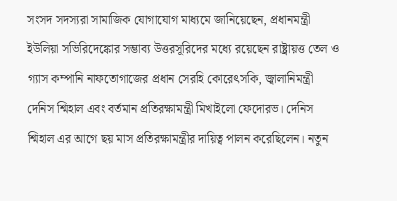সংসদ সদস্যরা সামাজিক যোগাযোগ মাধ্যমে জানিয়েছেন, প্রধানমন্ত্রী ইউলিয়া সভিরিদেঙ্কোর সম্ভাব্য উত্তরসূরিদের মধ্যে রয়েছেন রাষ্ট্রায়ত্ত তেল ও গ্যাস কম্পানি নাফতোগাজের প্রধান সেরহি কোরেৎসকি, জ্বালানিমন্ত্রী দেনিস শ্মিহাল এবং বর্তমান প্রতিরক্ষামন্ত্রী মিখাইলো ফেদোরভ। দেনিস শ্মিহাল এর আগে ছয় মাস প্রতিরক্ষামন্ত্রীর দায়িত্ব পালন করেছিলেন। নতুন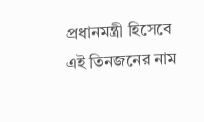প্রধানমন্ত্রী হিসেবে এই তিনজনের নাম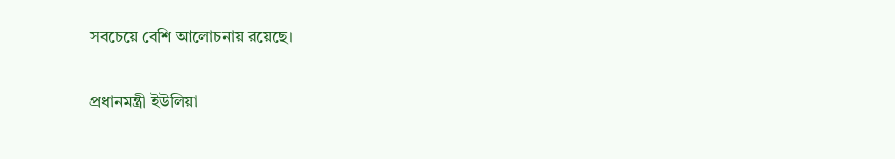সবচেয়ে বেশি আলোচনায় রয়েছে।

প্রধানমন্ত্রী ইউলিয়া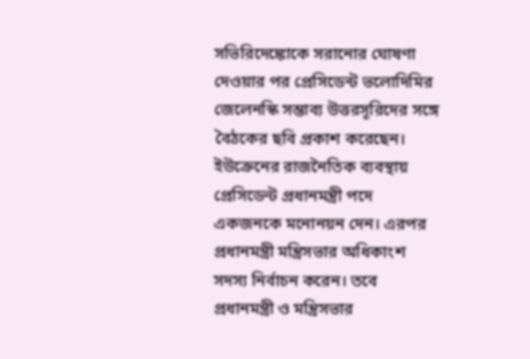সভিরিদেঙ্কোকে সরানোর ঘোষণা দেওয়ার পর প্রেসিডেন্ট ভলোদিমির জেলেনস্কি সম্ভাব্য উত্তরসূরিদের সঙ্গে বৈঠকের ছবি প্রকাশ করেছেন। ইউক্রেনের রাজনৈতিক ব্যবস্থায় প্রেসিডেন্ট প্রধানমন্ত্রী পদে একজনকে মনোনয়ন দেন। এরপর প্রধানমন্ত্রী মন্ত্রিসভার অধিকাংশ সদস্য নির্বাচন করেন। তবে প্রধানমন্ত্রী ও মন্ত্রিসভার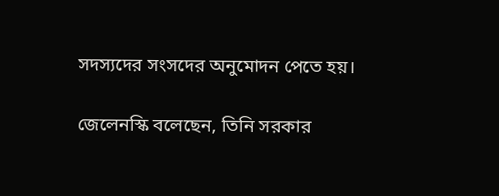সদস্যদের সংসদের অনুমোদন পেতে হয়।

জেলেনস্কি বলেছেন, তিনি সরকার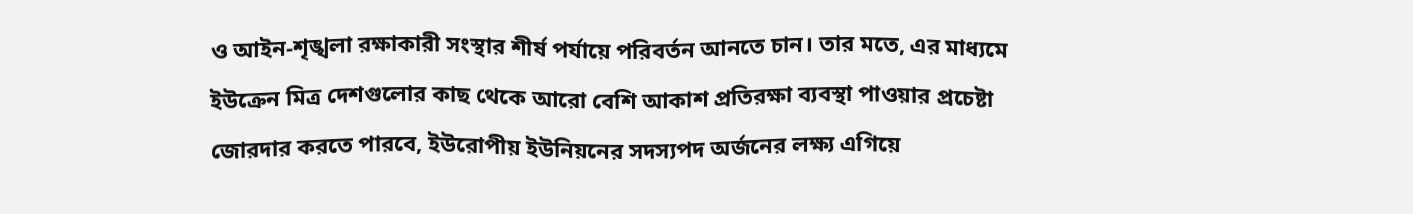ও আইন-শৃঙ্খলা রক্ষাকারী সংস্থার শীর্ষ পর্যায়ে পরিবর্তন আনতে চান। তার মতে, এর মাধ্যমে ইউক্রেন মিত্র দেশগুলোর কাছ থেকে আরো বেশি আকাশ প্রতিরক্ষা ব্যবস্থা পাওয়ার প্রচেষ্টা জোরদার করতে পারবে, ইউরোপীয় ইউনিয়নের সদস্যপদ অর্জনের লক্ষ্য এগিয়ে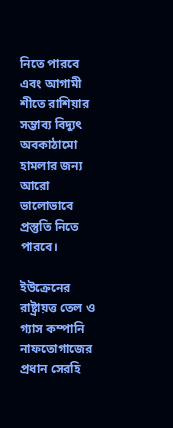নিতে পারবে এবং আগামী শীতে রাশিয়ার সম্ভাব্য বিদ্যুৎ অবকাঠামো হামলার জন্য আরো ভালোভাবে প্রস্তুতি নিতে পারবে।

ইউক্রেনের রাষ্ট্রায়ত্ত তেল ও গ্যাস কম্পানি নাফতোগাজের প্রধান সেরহি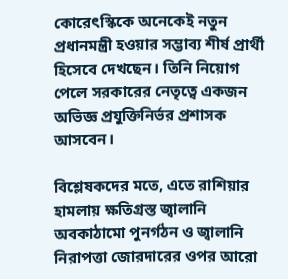কোরেৎস্কিকে অনেকেই নতুন প্রধানমন্ত্রী হওয়ার সম্ভাব্য শীর্ষ প্রার্থী হিসেবে দেখছেন। তিনি নিয়োগ পেলে সরকারের নেতৃত্বে একজন অভিজ্ঞ প্রযুক্তিনির্ভর প্রশাসক আসবেন।

বিশ্লেষকদের মতে, এতে রাশিয়ার হামলায় ক্ষতিগ্রস্ত জ্বালানি অবকাঠামো পুনর্গঠন ও জ্বালানি নিরাপত্তা জোরদারের ওপর আরো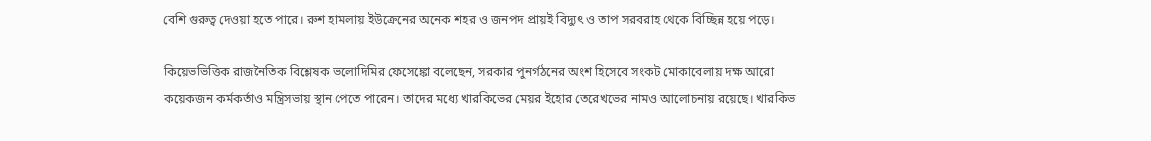বেশি গুরুত্ব দেওয়া হতে পারে। রুশ হামলায় ইউক্রেনের অনেক শহর ও জনপদ প্রায়ই বিদ্যুৎ ও তাপ সরবরাহ থেকে বিচ্ছিন্ন হয়ে পড়ে।

কিয়েভভিত্তিক রাজনৈতিক বিশ্লেষক ভলোদিমির ফেসেঙ্কো বলেছেন, সরকার পুনর্গঠনের অংশ হিসেবে সংকট মোকাবেলায় দক্ষ আরো কয়েকজন কর্মকর্তাও মন্ত্রিসভায় স্থান পেতে পারেন। তাদের মধ্যে খারকিভের মেয়র ইহোর তেরেখভের নামও আলোচনায় রয়েছে। খারকিভ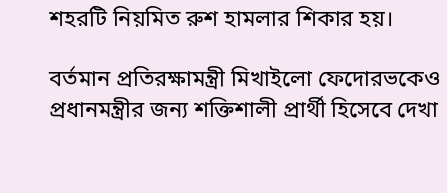শহরটি নিয়মিত রুশ হামলার শিকার হয়।

বর্তমান প্রতিরক্ষামন্ত্রী মিখাইলো ফেদোরভকেও প্রধানমন্ত্রীর জন্য শক্তিশালী প্রার্থী হিসেবে দেখা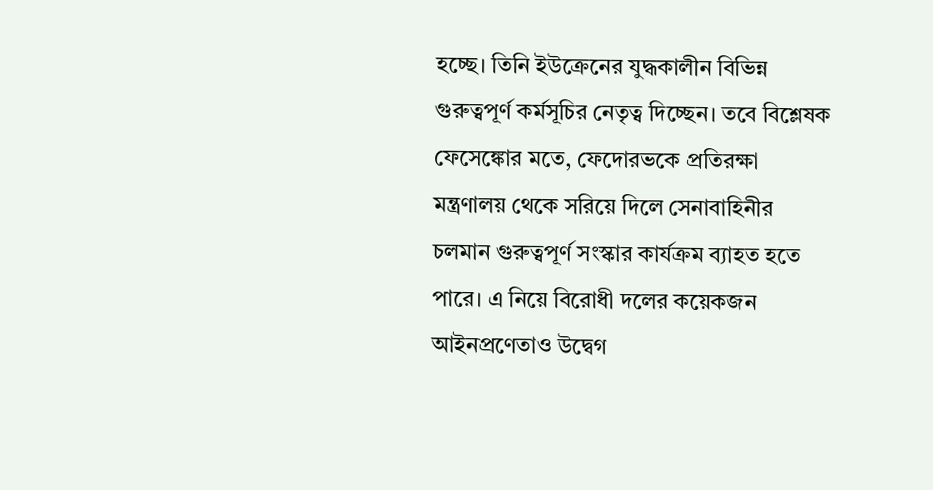হচ্ছে। তিনি ইউক্রেনের যুদ্ধকালীন বিভিন্ন গুরুত্বপূর্ণ কর্মসূচির নেতৃত্ব দিচ্ছেন। তবে বিশ্লেষক ফেসেঙ্কোর মতে, ফেদোরভকে প্রতিরক্ষা মন্ত্রণালয় থেকে সরিয়ে দিলে সেনাবাহিনীর চলমান গুরুত্বপূর্ণ সংস্কার কার্যক্রম ব্যাহত হতে পারে। এ নিয়ে বিরোধী দলের কয়েকজন আইনপ্রণেতাও উদ্বেগ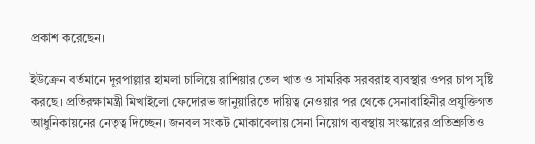প্রকাশ করেছেন।

ইউক্রেন বর্তমানে দূরপাল্লার হামলা চালিয়ে রাশিয়ার তেল খাত ও সামরিক সরবরাহ ব্যবস্থার ওপর চাপ সৃষ্টি করছে। প্রতিরক্ষামন্ত্রী মিখাইলো ফেদোরভ জানুয়ারিতে দায়িত্ব নেওয়ার পর থেকে সেনাবাহিনীর প্রযুক্তিগত আধুনিকায়নের নেতৃত্ব দিচ্ছেন। জনবল সংকট মোকাবেলায় সেনা নিয়োগ ব্যবস্থায় সংস্কারের প্রতিশ্রুতিও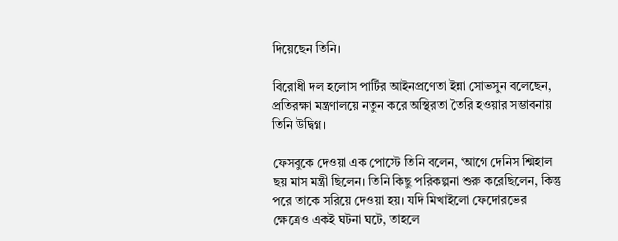দিয়েছেন তিনি।

বিরোধী দল হলোস পার্টির আইনপ্রণেতা ইন্না সোভসুন বলেছেন, প্রতিরক্ষা মন্ত্রণালয়ে নতুন করে অস্থিরতা তৈরি হওয়ার সম্ভাবনায় তিনি উদ্বিগ্ন।

ফেসবুকে দেওয়া এক পোস্টে তিনি বলেন, ‘আগে দেনিস শ্মিহাল ছয় মাস মন্ত্রী ছিলেন। তিনি কিছু পরিকল্পনা শুরু করেছিলেন, কিন্তু পরে তাকে সরিয়ে দেওয়া হয়। যদি মিখাইলো ফেদোরভের ক্ষেত্রেও একই ঘটনা ঘটে, তাহলে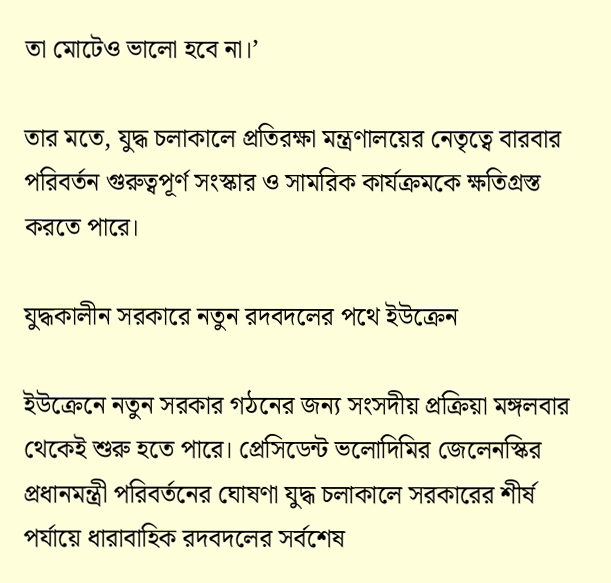তা মোটেও ভালো হবে না।’

তার মতে, যুদ্ধ চলাকালে প্রতিরক্ষা মন্ত্রণালয়ের নেতৃত্বে বারবার পরিবর্তন গুরুত্বপূর্ণ সংস্কার ও সামরিক কার্যক্রমকে ক্ষতিগ্রস্ত করতে পারে।

যুদ্ধকালীন সরকারে নতুন রদবদলের পথে ইউক্রেন

ইউক্রেনে নতুন সরকার গঠনের জন্য সংসদীয় প্রক্রিয়া মঙ্গলবার থেকেই শুরু হতে পারে। প্রেসিডেন্ট ভলোদিমির জেলেনস্কির প্রধানমন্ত্রী পরিবর্তনের ঘোষণা যুদ্ধ চলাকালে সরকারের শীর্ষ পর্যায়ে ধারাবাহিক রদবদলের সর্বশেষ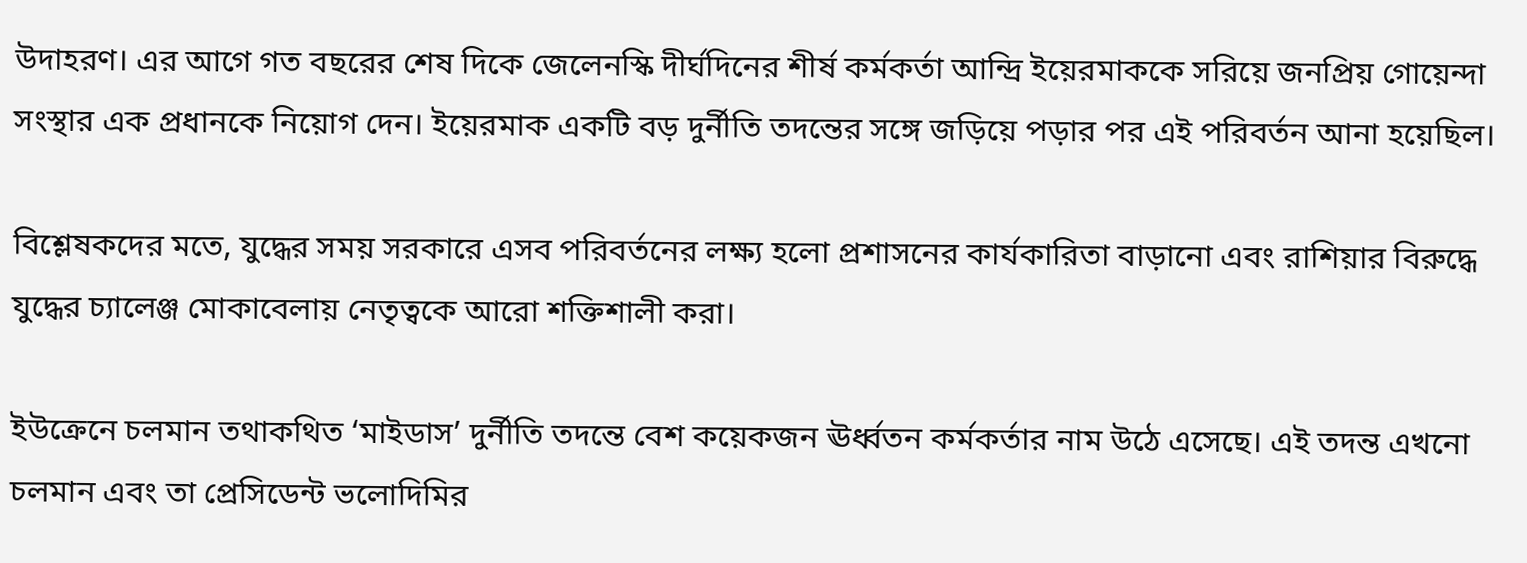উদাহরণ। এর আগে গত বছরের শেষ দিকে জেলেনস্কি দীর্ঘদিনের শীর্ষ কর্মকর্তা আন্দ্রি ইয়েরমাককে সরিয়ে জনপ্রিয় গোয়েন্দা সংস্থার এক প্রধানকে নিয়োগ দেন। ইয়েরমাক একটি বড় দুর্নীতি তদন্তের সঙ্গে জড়িয়ে পড়ার পর এই পরিবর্তন আনা হয়েছিল।

বিশ্লেষকদের মতে, যুদ্ধের সময় সরকারে এসব পরিবর্তনের লক্ষ্য হলো প্রশাসনের কার্যকারিতা বাড়ানো এবং রাশিয়ার বিরুদ্ধে যুদ্ধের চ্যালেঞ্জ মোকাবেলায় নেতৃত্বকে আরো শক্তিশালী করা।

ইউক্রেনে চলমান তথাকথিত ‘মাইডাস’ দুর্নীতি তদন্তে বেশ কয়েকজন ঊর্ধ্বতন কর্মকর্তার নাম উঠে এসেছে। এই তদন্ত এখনো চলমান এবং তা প্রেসিডেন্ট ভলোদিমির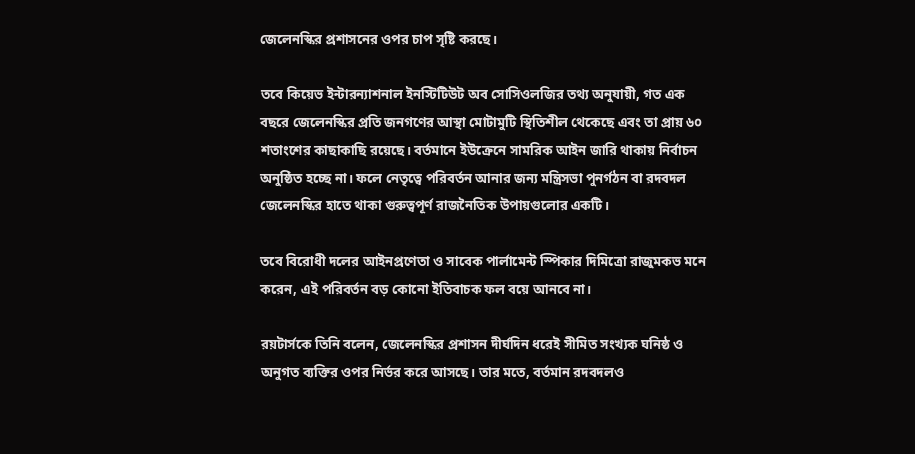জেলেনস্কির প্রশাসনের ওপর চাপ সৃষ্টি করছে।

তবে কিয়েভ ইন্টারন্যাশনাল ইনস্টিটিউট অব সোসিওলজির তথ্য অনুযায়ী, গত এক বছরে জেলেনস্কির প্রতি জনগণের আস্থা মোটামুটি স্থিতিশীল থেকেছে এবং তা প্রায় ৬০ শতাংশের কাছাকাছি রয়েছে। বর্তমানে ইউক্রেনে সামরিক আইন জারি থাকায় নির্বাচন অনুষ্ঠিত হচ্ছে না। ফলে নেতৃত্বে পরিবর্তন আনার জন্য মন্ত্রিসভা পুনর্গঠন বা রদবদল জেলেনস্কির হাতে থাকা গুরুত্বপূর্ণ রাজনৈতিক উপায়গুলোর একটি।

তবে বিরোধী দলের আইনপ্রণেতা ও সাবেক পার্লামেন্ট স্পিকার দিমিত্রো রাজুমকভ মনে করেন, এই পরিবর্তন বড় কোনো ইতিবাচক ফল বয়ে আনবে না।

রয়টার্সকে তিনি বলেন, জেলেনস্কির প্রশাসন দীর্ঘদিন ধরেই সীমিত সংখ্যক ঘনিষ্ঠ ও অনুগত ব্যক্তির ওপর নির্ভর করে আসছে। তার মতে, বর্তমান রদবদলও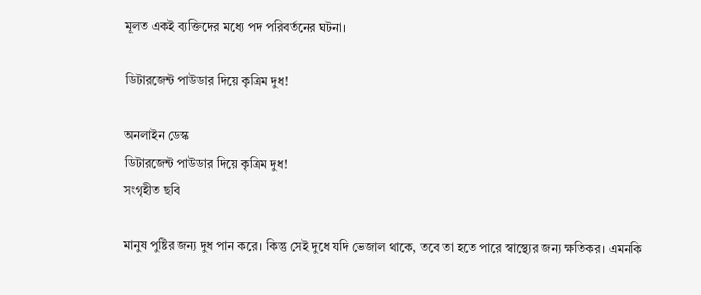মূলত একই ব্যক্তিদের মধ্যে পদ পরিবর্তনের ঘটনা।

ডিটারজেন্ট পাউডার দিয়ে কৃত্রিম দুধ!

অনলাইন ডেস্ক
ডিটারজেন্ট পাউডার দিয়ে কৃত্রিম দুধ!
সংগৃহীত ছবি

মানুষ পুষ্টির জন্য দুধ পান করে। কিন্তু সেই দুধে যদি ভেজাল থাকে, তবে তা হতে পারে স্বাস্থ্যের জন্য ক্ষতিকর। এমনকি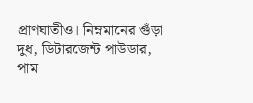প্রাণঘাতীও। নিম্নমানের গুঁড়া দুধ, ডিটারজেন্ট পাউডার, পাম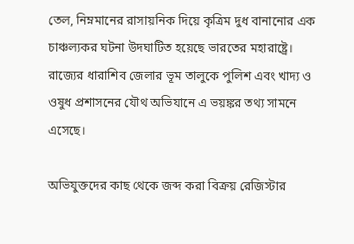তেল, নিম্নমানের রাসায়নিক দিয়ে কৃত্রিম দুধ বানানোর এক চাঞ্চল্যকর ঘটনা উদঘাটিত হয়েছে ভারতের মহারাষ্ট্রে। রাজ্যের ধারাশিব জেলার ভূম তালুকে পুলিশ এবং খাদ্য ও ওষুধ প্রশাসনের যৌথ অভিযানে এ ভয়ঙ্কর তথ্য সামনে এসেছে।

অভিযুক্তদের কাছ থেকে জব্দ করা বিক্রয় রেজিস্টার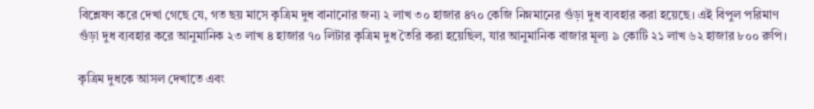বিশ্লেষণ করে দেখা গেছে যে, গত ছয় মাসে কৃত্রিম দুধ বানানোর জন্য ২ লাখ ৩০ হাজার ৪৭০ কেজি নিম্নমানের গুঁড়া দুধ ব্যবহার করা হয়েছে। এই বিপুল পরিমাণ গুঁড়া দুধ ব্যবহার করে আনুমানিক ২৩ লাখ ৪ হাজার ৭০ লিটার কৃত্রিম দুধ তৈরি করা হয়েছিল, যার আনুমানিক বাজার মূল্য ৯ কোটি ২১ লাখ ৬২ হাজার ৮০০ রুপি।

কৃত্রিম দুধকে আসল দেখাতে এবং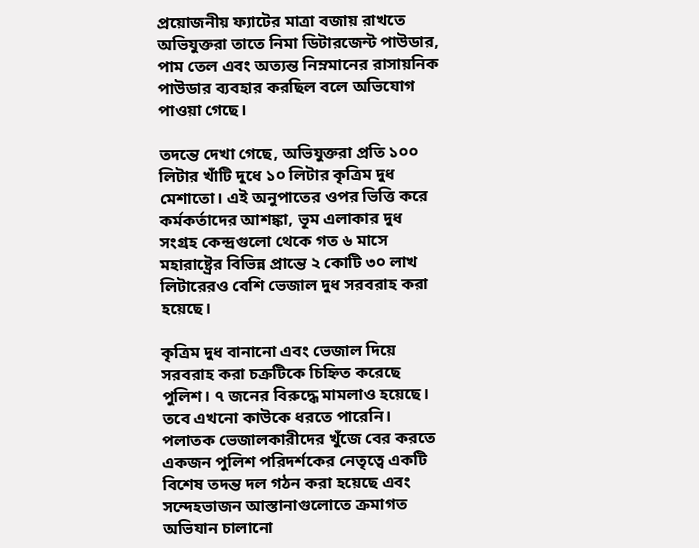প্রয়োজনীয় ফ্যাটের মাত্রা বজায় রাখতে অভিযুক্তরা তাতে নিমা ডিটারজেন্ট পাউডার, পাম তেল এবং অত্যন্ত নিম্নমানের রাসায়নিক পাউডার ব্যবহার করছিল বলে অভিযোগ পাওয়া গেছে।

তদন্তে দেখা গেছে, অভিযুক্তরা প্রতি ১০০ লিটার খাঁটি দুধে ১০ লিটার কৃত্রিম দুধ মেশাতো। এই অনুপাতের ওপর ভিত্তি করে কর্মকর্তাদের আশঙ্কা, ভূম এলাকার দুধ সংগ্রহ কেন্দ্রগুলো থেকে গত ৬ মাসে মহারাষ্ট্রের বিভিন্ন প্রান্তে ২ কোটি ৩০ লাখ লিটারেরও বেশি ভেজাল দুধ সরবরাহ করা হয়েছে।

কৃত্রিম দুধ বানানো এবং ভেজাল দিয়ে সরবরাহ করা চক্রটিকে চিহ্নিত করেছে পুলিশ। ৭ জনের বিরুদ্ধে মামলাও হয়েছে। তবে এখনো কাউকে ধরতে পারেনি। পলাতক ভেজালকারীদের খুঁজে বের করতে একজন পুলিশ পরিদর্শকের নেতৃত্বে একটি বিশেষ তদন্ত দল গঠন করা হয়েছে এবং সন্দেহভাজন আস্তানাগুলোতে ক্রমাগত অভিযান চালানো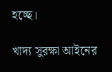হচ্ছে।

খাদ্য সুরক্ষা আইনের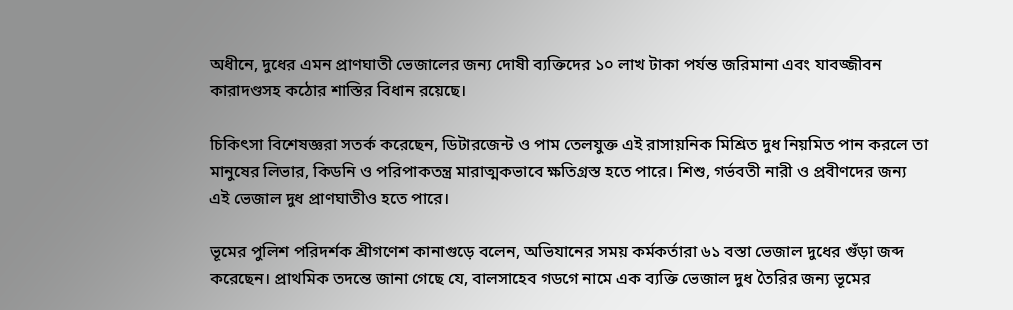অধীনে, দুধের এমন প্রাণঘাতী ভেজালের জন্য দোষী ব্যক্তিদের ১০ লাখ টাকা পর্যন্ত জরিমানা এবং যাবজ্জীবন কারাদণ্ডসহ কঠোর শাস্তির বিধান রয়েছে।

চিকিৎসা বিশেষজ্ঞরা সতর্ক করেছেন, ডিটারজেন্ট ও পাম তেলযুক্ত এই রাসায়নিক মিশ্রিত দুধ নিয়মিত পান করলে তা মানুষের লিভার, কিডনি ও পরিপাকতন্ত্র মারাত্মকভাবে ক্ষতিগ্রস্ত হতে পারে। শিশু, গর্ভবতী নারী ও প্রবীণদের জন্য এই ভেজাল দুধ প্রাণঘাতীও হতে পারে।

ভূমের পুলিশ পরিদর্শক শ্রীগণেশ কানাগুড়ে বলেন, অভিযানের সময় কর্মকর্তারা ৬১ বস্তা ভেজাল দুধের গুঁড়া জব্দ করেছেন। প্রাথমিক তদন্তে জানা গেছে যে, বালসাহেব গডগে নামে এক ব্যক্তি ভেজাল দুধ তৈরির জন্য ভূমের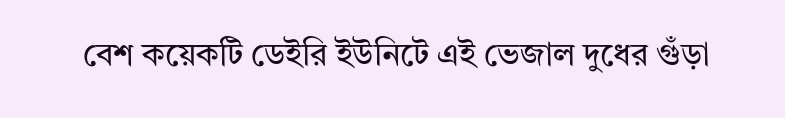বেশ কয়েকটি ডেইরি ইউনিটে এই ভেজাল দুধের গুঁড়া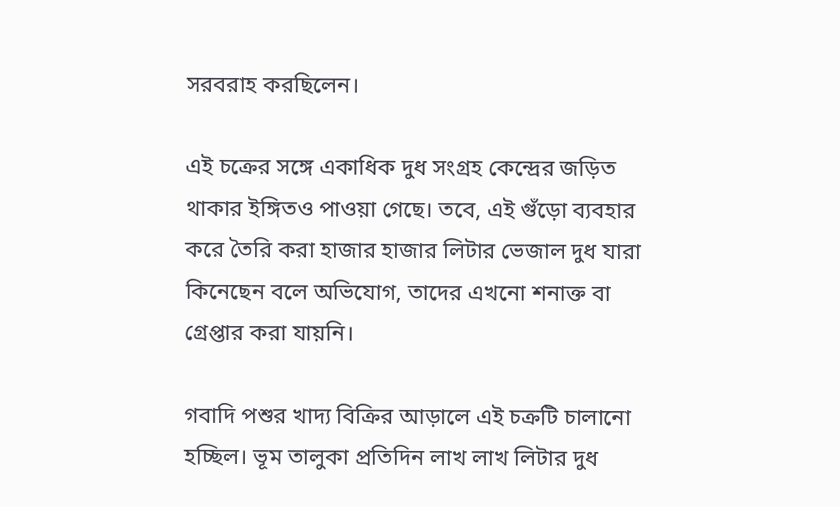সরবরাহ করছিলেন।

এই চক্রের সঙ্গে একাধিক দুধ সংগ্রহ কেন্দ্রের জড়িত থাকার ইঙ্গিতও পাওয়া গেছে। তবে, এই গুঁড়ো ব্যবহার করে তৈরি করা হাজার হাজার লিটার ভেজাল দুধ যারা কিনেছেন বলে অভিযোগ, তাদের এখনো শনাক্ত বা গ্রেপ্তার করা যায়নি।

গবাদি পশুর খাদ্য বিক্রির আড়ালে এই চক্রটি চালানো হচ্ছিল। ভূম তালুকা প্রতিদিন লাখ লাখ লিটার দুধ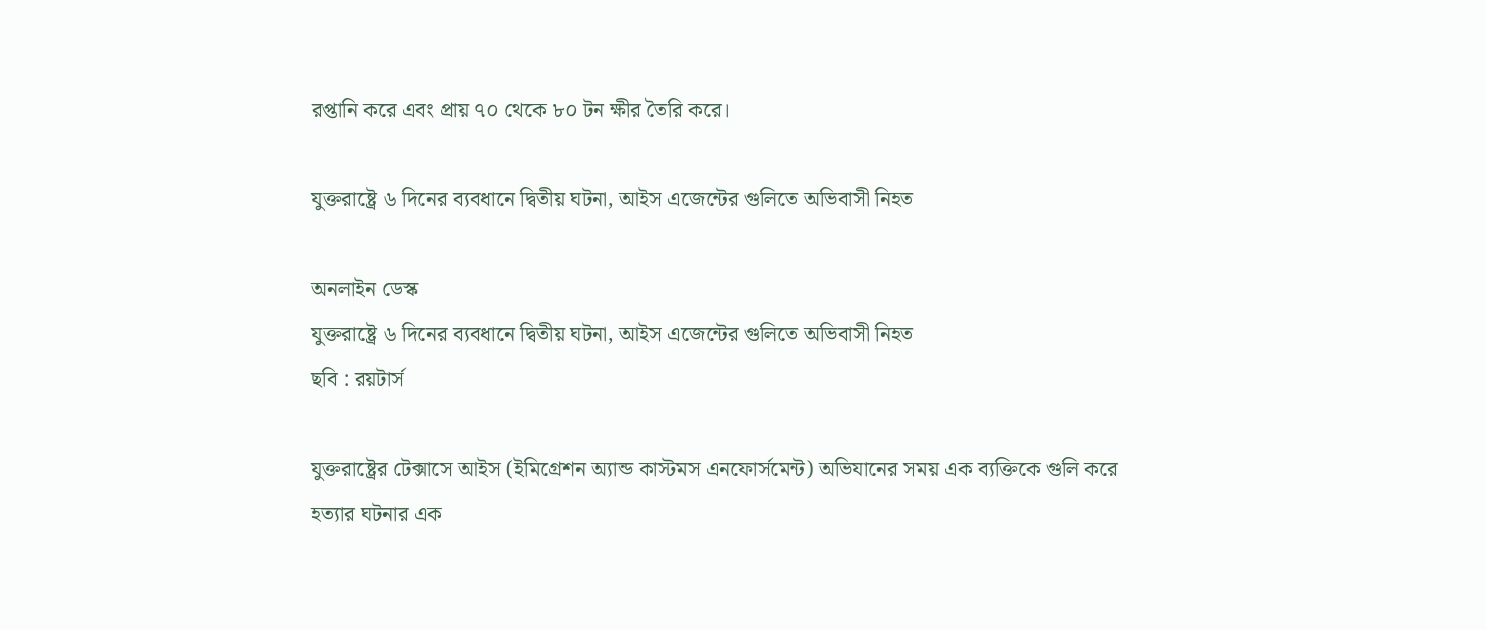রপ্তানি করে এবং প্রায় ৭০ থেকে ৮০ টন ক্ষীর তৈরি করে।

যুক্তরাষ্ট্রে ৬ দিনের ব্যবধানে দ্বিতীয় ঘটনা, আইস এজেন্টের গুলিতে অভিবাসী নিহত

অনলাইন ডেস্ক
যুক্তরাষ্ট্রে ৬ দিনের ব্যবধানে দ্বিতীয় ঘটনা, আইস এজেন্টের গুলিতে অভিবাসী নিহত
ছবি : রয়টার্স

যুক্তরাষ্ট্রের টেক্সাসে আইস (ইমিগ্রেশন অ্যান্ড কাস্টমস এনফোর্সমেন্ট) অভিযানের সময় এক ব্যক্তিকে গুলি করে হত্যার ঘটনার এক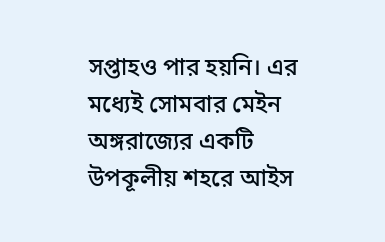সপ্তাহও পার হয়নি। এর মধ্যেই সোমবার মেইন অঙ্গরাজ্যের একটি উপকূলীয় শহরে আইস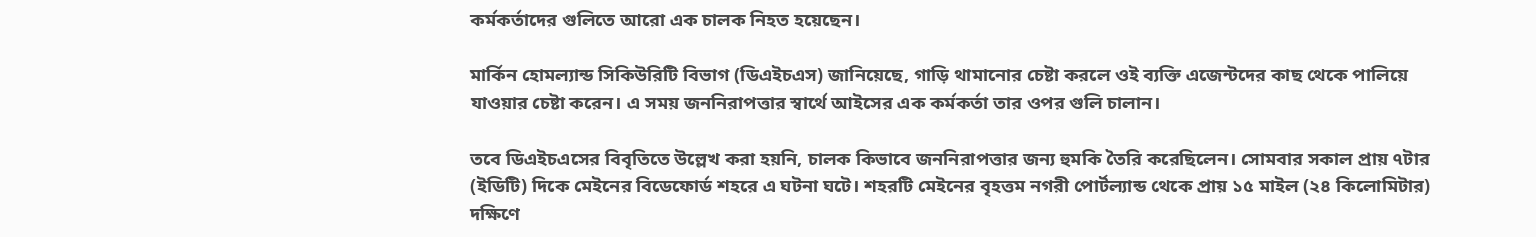কর্মকর্তাদের গুলিতে আরো এক চালক নিহত হয়েছেন।

মার্কিন হোমল্যান্ড সিকিউরিটি বিভাগ (ডিএইচএস) জানিয়েছে, গাড়ি থামানোর চেষ্টা করলে ওই ব্যক্তি এজেন্টদের কাছ থেকে পালিয়ে যাওয়ার চেষ্টা করেন। এ সময় জননিরাপত্তার স্বার্থে আইসের এক কর্মকর্তা তার ওপর গুলি চালান।

তবে ডিএইচএসের বিবৃতিতে উল্লেখ করা হয়নি, চালক কিভাবে জননিরাপত্তার জন্য হুমকি তৈরি করেছিলেন। সোমবার সকাল প্রায় ৭টার (ইডিটি) দিকে মেইনের বিডেফোর্ড শহরে এ ঘটনা ঘটে। শহরটি মেইনের বৃহত্তম নগরী পোর্টল্যান্ড থেকে প্রায় ১৫ মাইল (২৪ কিলোমিটার) দক্ষিণে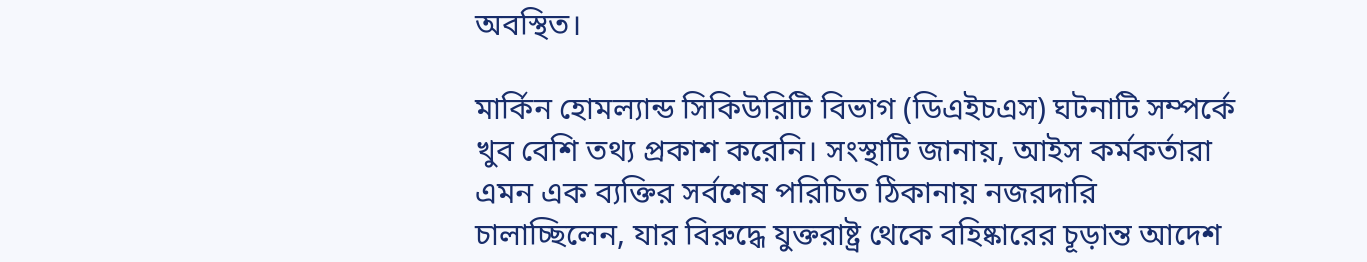অবস্থিত।

মার্কিন হোমল্যান্ড সিকিউরিটি বিভাগ (ডিএইচএস) ঘটনাটি সম্পর্কে খুব বেশি তথ্য প্রকাশ করেনি। সংস্থাটি জানায়, আইস কর্মকর্তারা এমন এক ব্যক্তির সর্বশেষ পরিচিত ঠিকানায় নজরদারি চালাচ্ছিলেন, যার বিরুদ্ধে যুক্তরাষ্ট্র থেকে বহিষ্কারের চূড়ান্ত আদেশ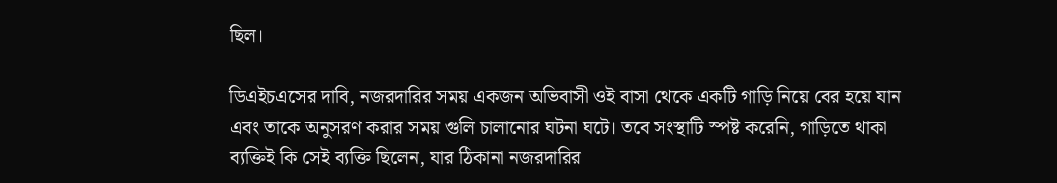ছিল।

ডিএইচএসের দাবি, নজরদারির সময় একজন অভিবাসী ওই বাসা থেকে একটি গাড়ি নিয়ে বের হয়ে যান এবং তাকে অনুসরণ করার সময় গুলি চালানোর ঘটনা ঘটে। তবে সংস্থাটি স্পষ্ট করেনি, গাড়িতে থাকা ব্যক্তিই কি সেই ব্যক্তি ছিলেন, যার ঠিকানা নজরদারির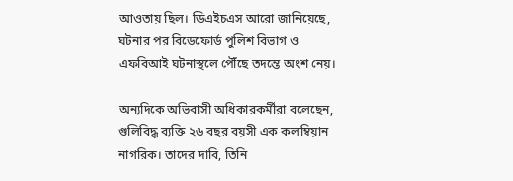আওতায় ছিল। ডিএইচএস আরো জানিয়েছে, ঘটনার পর বিডেফোর্ড পুলিশ বিভাগ ও এফবিআই ঘটনাস্থলে পৌঁছে তদন্তে অংশ নেয়।

অন্যদিকে অভিবাসী অধিকারকর্মীরা বলেছেন, গুলিবিদ্ধ ব্যক্তি ২৬ বছর বয়সী এক কলম্বিয়ান নাগরিক। তাদের দাবি, তিনি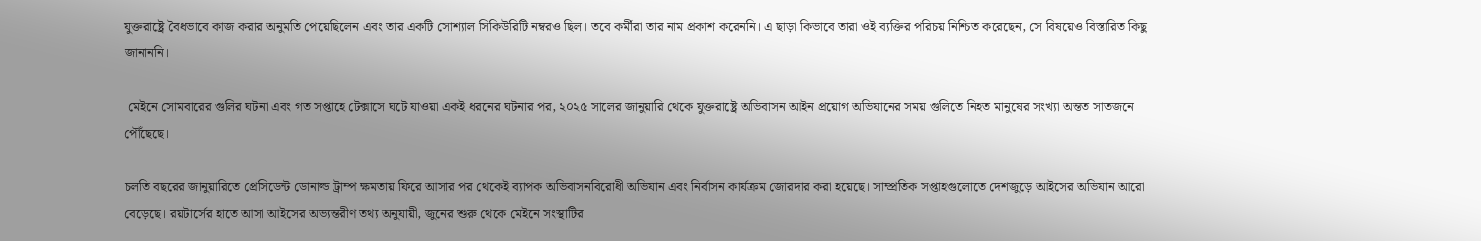যুক্তরাষ্ট্রে বৈধভাবে কাজ করার অনুমতি পেয়েছিলেন এবং তার একটি সোশ্যাল সিকিউরিটি নম্বরও ছিল। তবে কর্মীরা তার নাম প্রকাশ করেননি। এ ছাড়া কিভাবে তারা ওই ব্যক্তির পরিচয় নিশ্চিত করেছেন, সে বিষয়েও বিস্তারিত কিছু জানাননি।

 মেইনে সোমবারের গুলির ঘটনা এবং গত সপ্তাহে টেক্সাসে ঘটে যাওয়া একই ধরনের ঘটনার পর, ২০২৫ সালের জানুয়ারি থেকে যুক্তরাষ্ট্রে অভিবাসন আইন প্রয়োগ অভিযানের সময় গুলিতে নিহত মানুষের সংখ্যা অন্তত সাতজনে পৌঁছেছে।

চলতি বছরের জানুয়ারিতে প্রেসিডেন্ট ডোনাল্ড ট্রাম্প ক্ষমতায় ফিরে আসার পর থেকেই ব্যাপক অভিবাসনবিরোধী অভিযান এবং নির্বাসন কার্যক্রম জোরদার করা হয়েছে। সাম্প্রতিক সপ্তাহগুলোতে দেশজুড়ে আইসের অভিযান আরো বেড়েছে। রয়টার্সের হাতে আসা আইসের অভ্যন্তরীণ তথ্য অনুযায়ী, জুনের শুরু থেকে মেইনে সংস্থাটির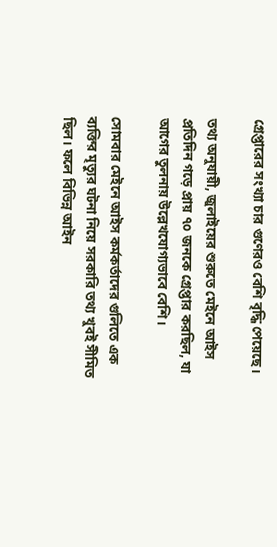গ্রেপ্তারের সংখ্যা চার গুণেরও বেশি বৃদ্ধি পেয়েছে।

তথ্য অনুযায়ী, জুলাইয়ের শুরুতে মেইনে আইস প্রতিদিন গড়ে প্রায় ৭০ জনকে গ্রেপ্তার করছিল, যা আগের তুলনায় উল্লেখযোগ্যভাবে বেশি।

সোমবার মেইনে আইস কর্মকর্তাদের গুলিতে এক ব্যক্তির মৃত্যুর ঘটনা নিয়ে সরকারি তথ্য খুবই সীমিত ছিল। ফলে বিভিন্ন আইন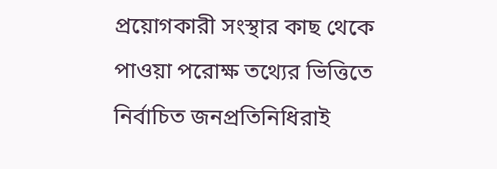প্রয়োগকারী সংস্থার কাছ থেকে পাওয়া পরোক্ষ তথ্যের ভিত্তিতে নির্বাচিত জনপ্রতিনিধিরাই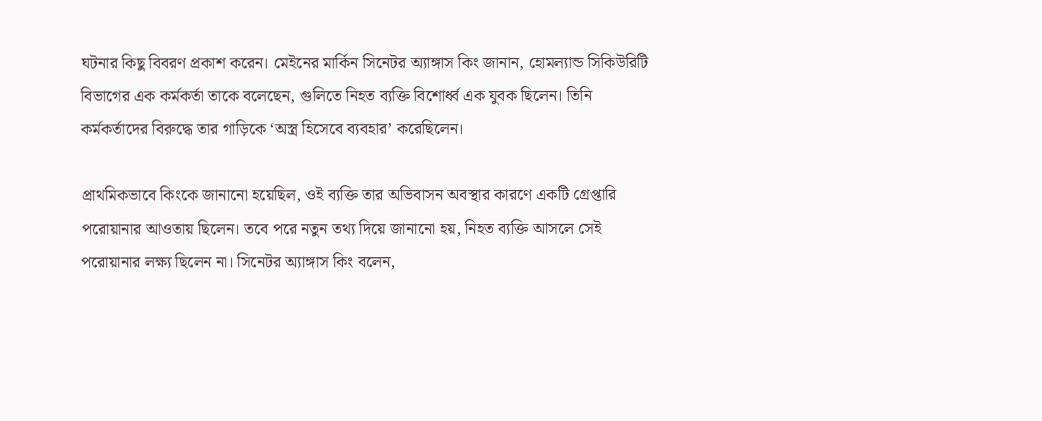ঘটনার কিছু বিবরণ প্রকাশ করেন। মেইনের মার্কিন সিনেটর অ্যাঙ্গাস কিং জানান, হোমল্যান্ড সিকিউরিটি বিভাগের এক কর্মকর্তা তাকে বলেছেন, গুলিতে নিহত ব্যক্তি বিশোর্ধ্ব এক যুবক ছিলেন। তিনি কর্মকর্তাদের বিরুদ্ধে তার গাড়িকে ‘অস্ত্র হিসেবে ব্যবহার’ করেছিলেন।

প্রাথমিকভাবে কিংকে জানানো হয়েছিল, ওই ব্যক্তি তার অভিবাসন অবস্থার কারণে একটি গ্রেপ্তারি পরোয়ানার আওতায় ছিলেন। তবে পরে নতুন তথ্য দিয়ে জানানো হয়, নিহত ব্যক্তি আসলে সেই পরোয়ানার লক্ষ্য ছিলেন না। সিনেটর অ্যাঙ্গাস কিং বলেন,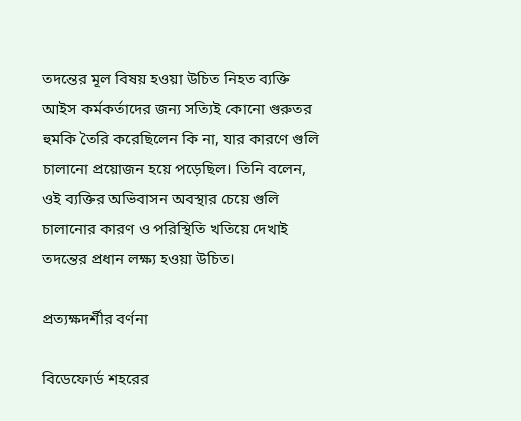তদন্তের মূল বিষয় হওয়া উচিত নিহত ব্যক্তি আইস কর্মকর্তাদের জন্য সত্যিই কোনো গুরুতর হুমকি তৈরি করেছিলেন কি না, যার কারণে গুলি চালানো প্রয়োজন হয়ে পড়েছিল। তিনি বলেন, ওই ব্যক্তির অভিবাসন অবস্থার চেয়ে গুলি চালানোর কারণ ও পরিস্থিতি খতিয়ে দেখাই তদন্তের প্রধান লক্ষ্য হওয়া উচিত।

প্রত্যক্ষদর্শীর বর্ণনা

বিডেফোর্ড শহরের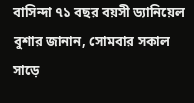বাসিন্দা ৭১ বছর বয়সী ড্যানিয়েল বুশার জানান, সোমবার সকাল সাড়ে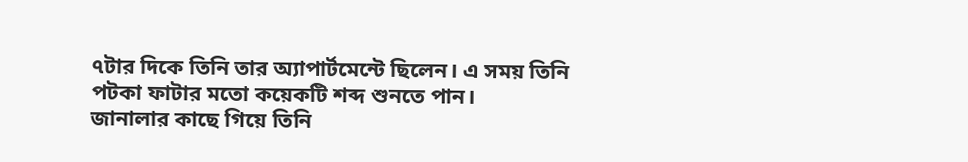৭টার দিকে তিনি তার অ্যাপার্টমেন্টে ছিলেন। এ সময় তিনি পটকা ফাটার মতো কয়েকটি শব্দ শুনতে পান।
জানালার কাছে গিয়ে তিনি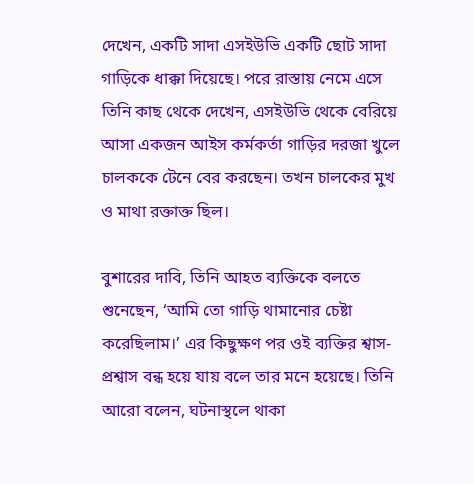দেখেন, একটি সাদা এসইউভি একটি ছোট সাদা গাড়িকে ধাক্কা দিয়েছে। পরে রাস্তায় নেমে এসে তিনি কাছ থেকে দেখেন, এসইউভি থেকে বেরিয়ে আসা একজন আইস কর্মকর্তা গাড়ির দরজা খুলে চালককে টেনে বের করছেন। তখন চালকের মুখ ও মাথা রক্তাক্ত ছিল।

বুশারের দাবি, তিনি আহত ব্যক্তিকে বলতে শুনেছেন, ‘আমি তো গাড়ি থামানোর চেষ্টা করেছিলাম।’ এর কিছুক্ষণ পর ওই ব্যক্তির শ্বাস-প্রশ্বাস বন্ধ হয়ে যায় বলে তার মনে হয়েছে। তিনি আরো বলেন, ঘটনাস্থলে থাকা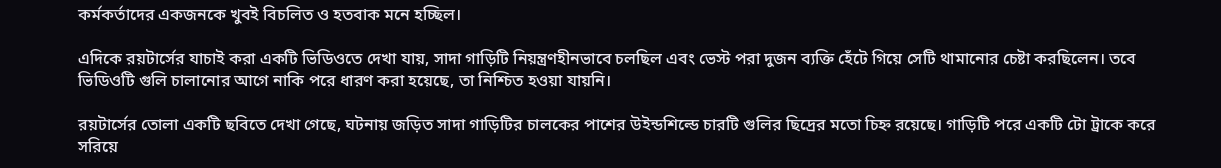কর্মকর্তাদের একজনকে খুবই বিচলিত ও হতবাক মনে হচ্ছিল।

এদিকে রয়টার্সের যাচাই করা একটি ভিডিওতে দেখা যায়, সাদা গাড়িটি নিয়ন্ত্রণহীনভাবে চলছিল এবং ভেস্ট পরা দুজন ব্যক্তি হেঁটে গিয়ে সেটি থামানোর চেষ্টা করছিলেন। তবে ভিডিওটি গুলি চালানোর আগে নাকি পরে ধারণ করা হয়েছে, তা নিশ্চিত হওয়া যায়নি।

রয়টার্সের তোলা একটি ছবিতে দেখা গেছে, ঘটনায় জড়িত সাদা গাড়িটির চালকের পাশের উইন্ডশিল্ডে চারটি গুলির ছিদ্রের মতো চিহ্ন রয়েছে। গাড়িটি পরে একটি টো ট্রাকে করে সরিয়ে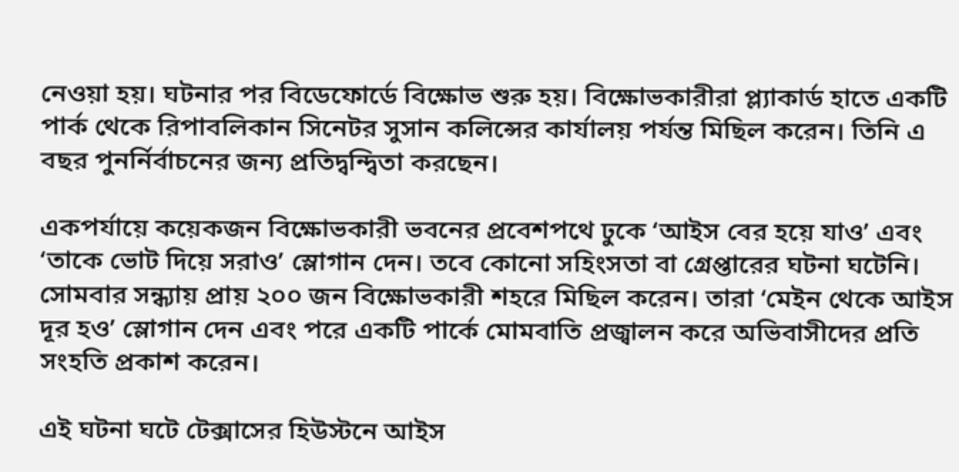নেওয়া হয়। ঘটনার পর বিডেফোর্ডে বিক্ষোভ শুরু হয়। বিক্ষোভকারীরা প্ল্যাকার্ড হাতে একটি পার্ক থেকে রিপাবলিকান সিনেটর সুসান কলিন্সের কার্যালয় পর্যন্ত মিছিল করেন। তিনি এ বছর পুনর্নির্বাচনের জন্য প্রতিদ্বন্দ্বিতা করছেন।

একপর্যায়ে কয়েকজন বিক্ষোভকারী ভবনের প্রবেশপথে ঢুকে ‘আইস বের হয়ে যাও’ এবং ‘তাকে ভোট দিয়ে সরাও’ স্লোগান দেন। তবে কোনো সহিংসতা বা গ্রেপ্তারের ঘটনা ঘটেনি। সোমবার সন্ধ্যায় প্রায় ২০০ জন বিক্ষোভকারী শহরে মিছিল করেন। তারা ‘মেইন থেকে আইস দূর হও’ স্লোগান দেন এবং পরে একটি পার্কে মোমবাতি প্রজ্বালন করে অভিবাসীদের প্রতি সংহতি প্রকাশ করেন।

এই ঘটনা ঘটে টেক্সাসের হিউস্টনে আইস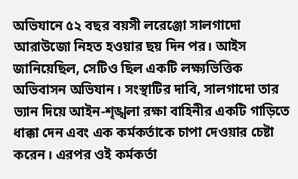অভিযানে ৫২ বছর বয়সী লরেঞ্জো সালগাদো আরাউজো নিহত হওয়ার ছয় দিন পর। আইস জানিয়েছিল, সেটিও ছিল একটি লক্ষ্যভিত্তিক অভিবাসন অভিযান। সংস্থাটির দাবি, সালগাদো তার ভ্যান দিয়ে আইন-শৃঙ্খলা রক্ষা বাহিনীর একটি গাড়িতে ধাক্কা দেন এবং এক কর্মকর্তাকে চাপা দেওয়ার চেষ্টা করেন। এরপর ওই কর্মকর্তা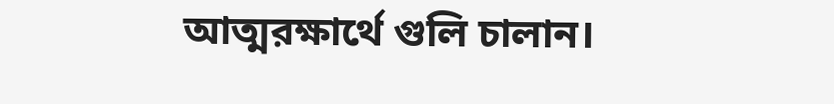আত্মরক্ষার্থে গুলি চালান।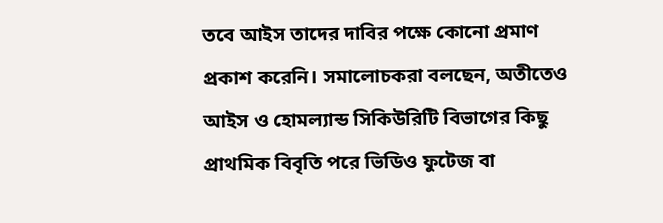তবে আইস তাদের দাবির পক্ষে কোনো প্রমাণ প্রকাশ করেনি। সমালোচকরা বলছেন, অতীতেও আইস ও হোমল্যান্ড সিকিউরিটি বিভাগের কিছু প্রাথমিক বিবৃতি পরে ভিডিও ফুটেজ বা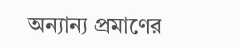অন্যান্য প্রমাণের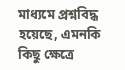মাধ্যমে প্রশ্নবিদ্ধ হয়েছে, এমনকি কিছু ক্ষেত্রে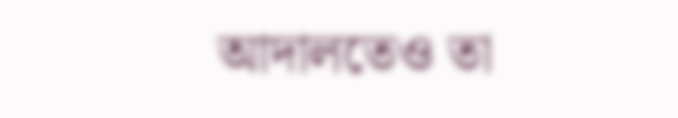আদালতেও তা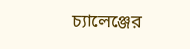চ্যালেঞ্জের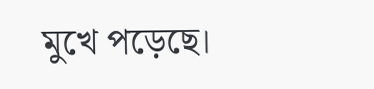মুখে পড়েছে।